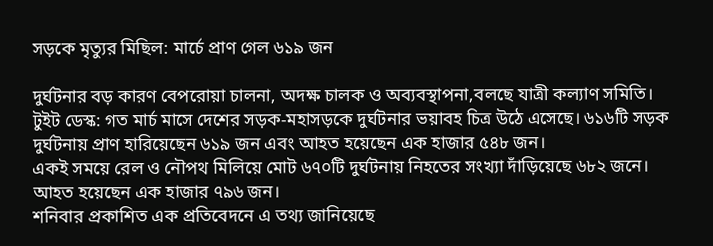সড়কে মৃত্যুর মিছিল: মার্চে প্রাণ গেল ৬১৯ জন

দুর্ঘটনার বড় কারণ বেপরোয়া চালনা, অদক্ষ চালক ও অব্যবস্থাপনা,বলছে যাত্রী কল্যাণ সমিতি।
টুইট ডেস্ক: গত মার্চ মাসে দেশের সড়ক-মহাসড়কে দুর্ঘটনার ভয়াবহ চিত্র উঠে এসেছে। ৬১৬টি সড়ক দুর্ঘটনায় প্রাণ হারিয়েছেন ৬১৯ জন এবং আহত হয়েছেন এক হাজার ৫৪৮ জন।
একই সময়ে রেল ও নৌপথ মিলিয়ে মোট ৬৭০টি দুর্ঘটনায় নিহতের সংখ্যা দাঁড়িয়েছে ৬৮২ জনে। আহত হয়েছেন এক হাজার ৭৯৬ জন।
শনিবার প্রকাশিত এক প্রতিবেদনে এ তথ্য জানিয়েছে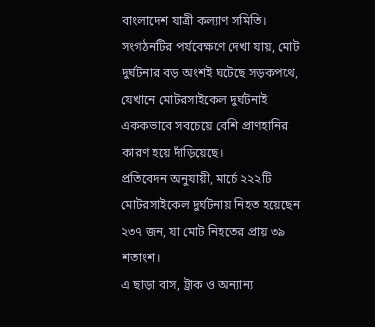বাংলাদেশ যাত্রী কল্যাণ সমিতি।
সংগঠনটির পর্যবেক্ষণে দেখা যায়, মোট দুর্ঘটনার বড় অংশই ঘটেছে সড়কপথে, যেখানে মোটরসাইকেল দুর্ঘটনাই এককভাবে সবচেয়ে বেশি প্রাণহানির কারণ হয়ে দাঁড়িয়েছে।
প্রতিবেদন অনুযায়ী, মার্চে ২২২টি মোটরসাইকেল দুর্ঘটনায় নিহত হয়েছেন ২৩৭ জন, যা মোট নিহতের প্রায় ৩৯ শতাংশ।
এ ছাড়া বাস, ট্রাক ও অন্যান্য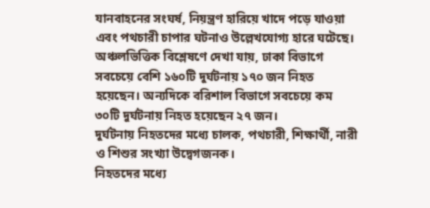যানবাহনের সংঘর্ষ, নিয়ন্ত্রণ হারিয়ে খাদে পড়ে যাওয়া এবং পথচারী চাপার ঘটনাও উল্লেখযোগ্য হারে ঘটেছে।
অঞ্চলভিত্তিক বিশ্লেষণে দেখা যায়, ঢাকা বিভাগে সবচেয়ে বেশি ১৬০টি দুর্ঘটনায় ১৭০ জন নিহত হয়েছেন। অন্যদিকে বরিশাল বিভাগে সবচেয়ে কম ৩০টি দুর্ঘটনায় নিহত হয়েছেন ২৭ জন।
দুর্ঘটনায় নিহতদের মধ্যে চালক, পথচারী, শিক্ষার্থী, নারী ও শিশুর সংখ্যা উদ্বেগজনক।
নিহতদের মধ্যে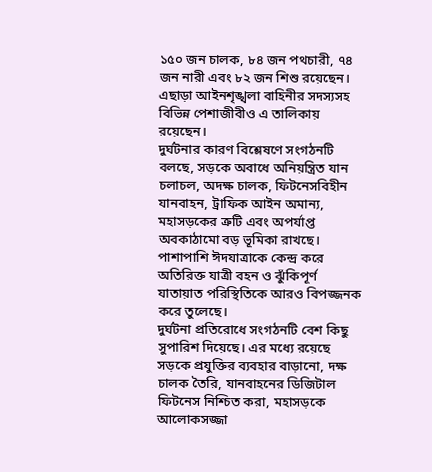১৫০ জন চালক, ৮৪ জন পথচারী, ৭৪ জন নারী এবং ৮২ জন শিশু রয়েছেন। এছাড়া আইনশৃঙ্খলা বাহিনীর সদস্যসহ বিভিন্ন পেশাজীবীও এ তালিকায় রয়েছেন।
দুর্ঘটনার কারণ বিশ্লেষণে সংগঠনটি বলছে, সড়কে অবাধে অনিয়ন্ত্রিত যান চলাচল, অদক্ষ চালক, ফিটনেসবিহীন যানবাহন, ট্রাফিক আইন অমান্য, মহাসড়কের ত্রুটি এবং অপর্যাপ্ত অবকাঠামো বড় ভূমিকা রাখছে।
পাশাপাশি ঈদযাত্রাকে কেন্দ্র করে অতিরিক্ত যাত্রী বহন ও ঝুঁকিপূর্ণ যাতায়াত পরিস্থিতিকে আরও বিপজ্জনক করে তুলেছে।
দুর্ঘটনা প্রতিরোধে সংগঠনটি বেশ কিছু সুপারিশ দিয়েছে। এর মধ্যে রয়েছে সড়কে প্রযুক্তির ব্যবহার বাড়ানো, দক্ষ চালক তৈরি, যানবাহনের ডিজিটাল ফিটনেস নিশ্চিত করা, মহাসড়কে আলোকসজ্জা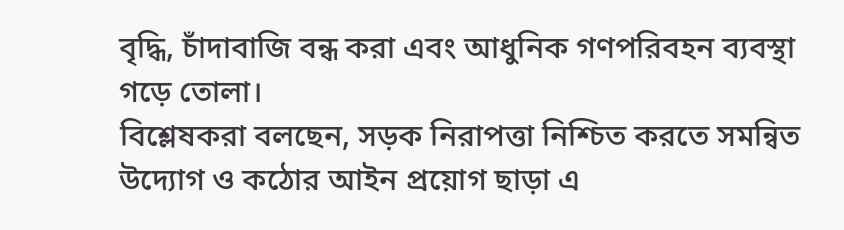বৃদ্ধি, চাঁদাবাজি বন্ধ করা এবং আধুনিক গণপরিবহন ব্যবস্থা গড়ে তোলা।
বিশ্লেষকরা বলছেন, সড়ক নিরাপত্তা নিশ্চিত করতে সমন্বিত উদ্যোগ ও কঠোর আইন প্রয়োগ ছাড়া এ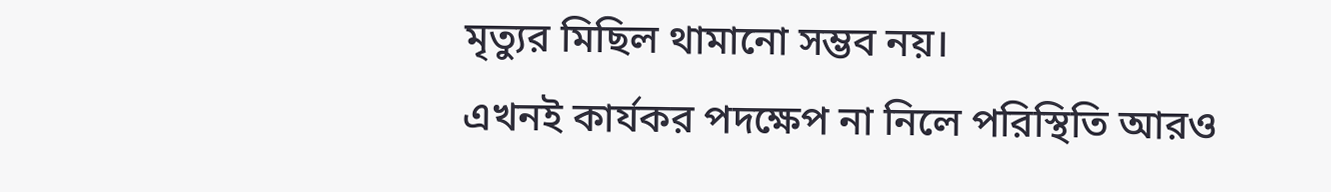মৃত্যুর মিছিল থামানো সম্ভব নয়।
এখনই কার্যকর পদক্ষেপ না নিলে পরিস্থিতি আরও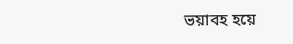ভয়াবহ হয়ে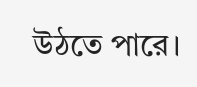উঠতে পারে।